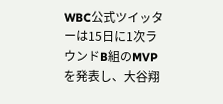WBC公式ツイッターは15日に1次ラウンドB組のMVPを発表し、大谷翔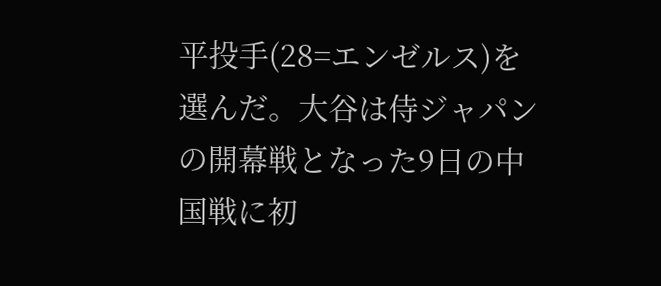平投手(28=エンゼルス)を選んだ。大谷は侍ジャパンの開幕戦となった9日の中国戦に初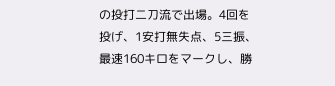の投打二刀流で出場。4回を投げ、1安打無失点、5三振、最速160キロをマークし、勝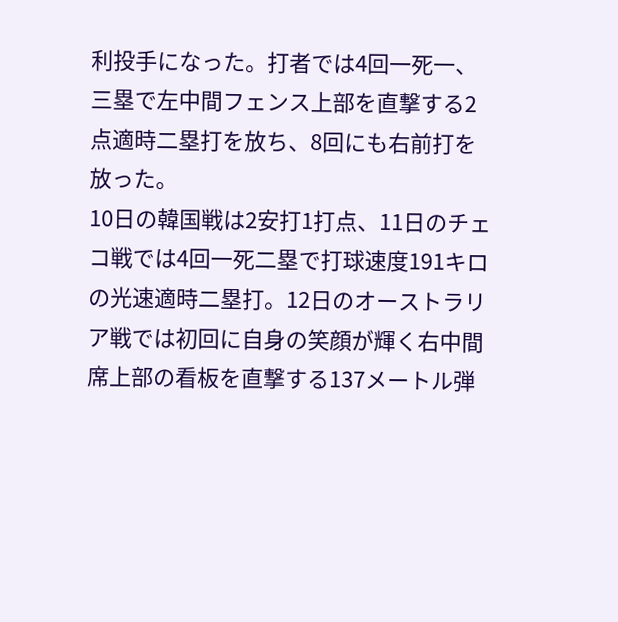利投手になった。打者では4回一死一、三塁で左中間フェンス上部を直撃する2点適時二塁打を放ち、8回にも右前打を放った。
10日の韓国戦は2安打1打点、11日のチェコ戦では4回一死二塁で打球速度191キロの光速適時二塁打。12日のオーストラリア戦では初回に自身の笑顔が輝く右中間席上部の看板を直撃する137メートル弾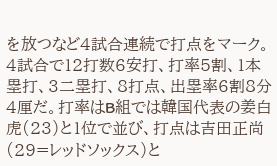を放つなど4試合連続で打点をマーク。
4試合で12打数6安打、打率5割、1本塁打、3二塁打、8打点、出塁率6割8分4厘だ。打率はB組では韓国代表の姜白虎(23)と1位で並び、打点は吉田正尚(29=レッドソックス)と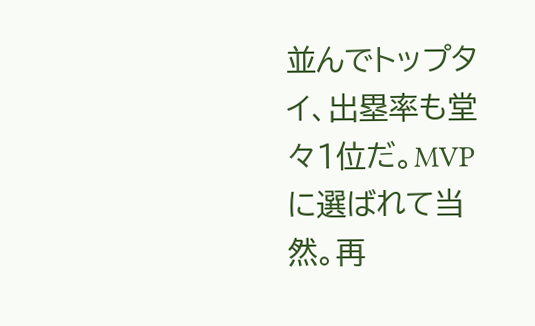並んでトップタイ、出塁率も堂々1位だ。MVPに選ばれて当然。再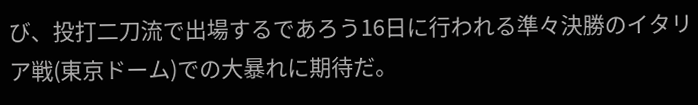び、投打二刀流で出場するであろう16日に行われる準々決勝のイタリア戦(東京ドーム)での大暴れに期待だ。